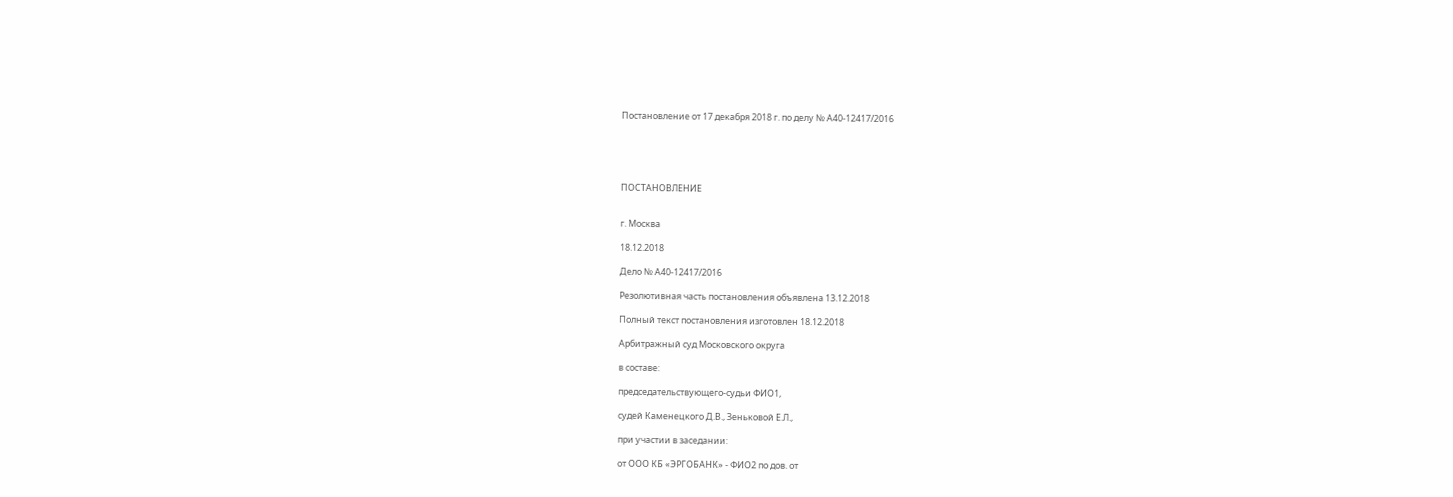Постановление от 17 декабря 2018 г. по делу № А40-12417/2016





ПОСТАНОВЛЕНИЕ


г. Москва

18.12.2018

Дело № А40-12417/2016

Резолютивная часть постановления объявлена 13.12.2018

Полный текст постановления изготовлен 18.12.2018

Арбитражный суд Московского округа

в составе:

председательствующего-судьи ФИО1,

судей Каменецкого Д.В., Зеньковой Е.Л.,

при участии в заседании:

от ООО КБ «ЭРГОБАНК» - ФИО2 по дов. от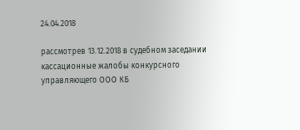24.04.2018

рассмотрев 13.12.2018 в судебном заседании кассационные жалобы конкурсного управляющего ООО КБ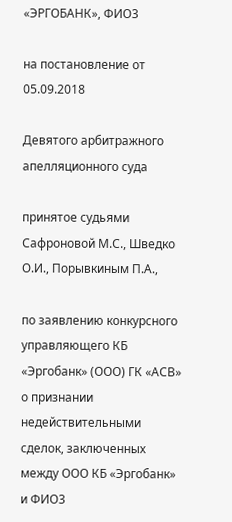«ЭРГОБАНК», ФИО3

на постановление от 05.09.2018

Девятого арбитражного апелляционного суда

принятое судьями Сафроновой М.С., Шведко О.И., Порывкиным П.А.,

по заявлению конкурсного управляющего КБ «Эргобанк» (ООО) ГК «АСВ» о признании недействительными сделок, заключенных между ООО КБ «Эргобанк» и ФИО3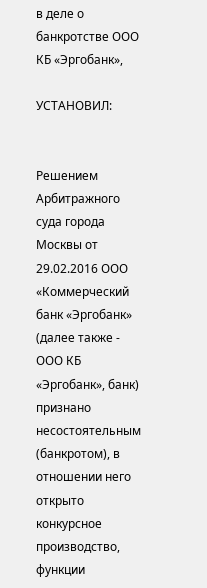в деле о банкротстве ООО КБ «Эргобанк»,

УСТАНОВИЛ:


Решением Арбитражного суда города Москвы от 29.02.2016 ООО «Коммерческий банк «Эргобанк» (далее также - ООО КБ «Эргобанк», банк) признано несостоятельным (банкротом), в отношении него открыто конкурсное производство, функции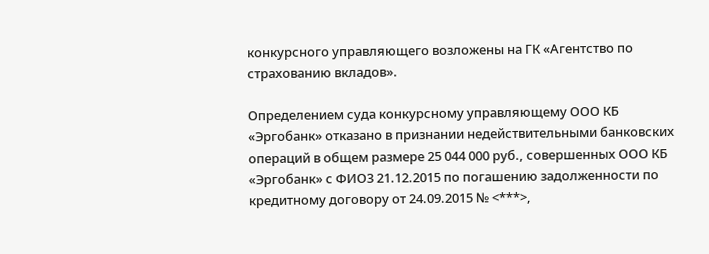конкурсного управляющего возложены на ГК «Агентство по страхованию вкладов».

Определением суда конкурсному управляющему ООО КБ «Эргобанк» отказано в признании недействительными банковских операций в общем размере 25 044 000 руб., совершенных ООО КБ «Эргобанк» с ФИО3 21.12.2015 по погашению задолженности по кредитному договору от 24.09.2015 № <***>,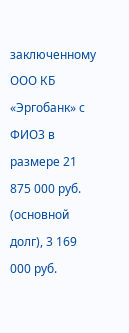заключенному ООО КБ «Эргобанк» с ФИО3 в размере 21 875 000 руб. (основной долг), 3 169 000 руб.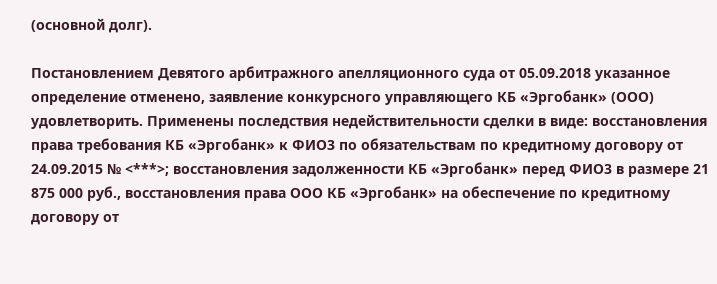(основной долг).

Постановлением Девятого арбитражного апелляционного суда от 05.09.2018 указанное определение отменено, заявление конкурсного управляющего КБ «Эргобанк» (ООО) удовлетворить. Применены последствия недействительности сделки в виде: восстановления права требования КБ «Эргобанк» к ФИО3 по обязательствам по кредитному договору от 24.09.2015 № <***>; восстановления задолженности КБ «Эргобанк» перед ФИО3 в размере 21 875 000 руб., восстановления права ООО КБ «Эргобанк» на обеспечение по кредитному договору от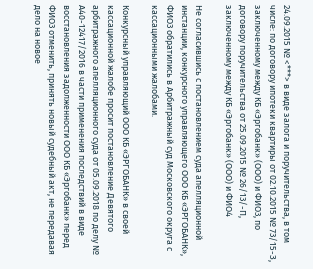24.09.2015 № <***> в виде залога и поручительства, в том числе: по договору ипотеки квартиры от 02.10.2015 № 73/15-З, заключенному между КБ «Эргобанк» (ООО) и ФИО3, по договору поручительства от 25.09.2015 № 26/13/-П, заключенному между КБ «Эргобанк» (ООО) и ФИО4

Не согласившись с постановлением суда апелляционной инстанции, конкурсного управляющего ООО КБ «ЭРГОБАНК», ФИО3 обратились в Арбитражный суд Московского округа с кассационными жалобами.

Конкурсный управляющий ООО КБ «ЭРГОБАНК» в своей кассационной жалобе просит постановление Девятого арбитражного апелляционного суда от 05.09.2018 по делу № А40-12417/2016 в части применения последствий в виде восстановления задолженности ООО КБ «Эргобанк» перед ФИО3 отменить, принять новый судебный акт, не передавая дело на новое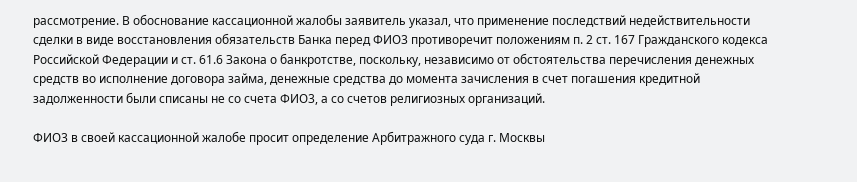рассмотрение. В обоснование кассационной жалобы заявитель указал, что применение последствий недействительности сделки в виде восстановления обязательств Банка перед ФИО3 противоречит положениям п. 2 ст. 167 Гражданского кодекса Российской Федерации и ст. 61.6 Закона о банкротстве, поскольку, независимо от обстоятельства перечисления денежных средств во исполнение договора займа, денежные средства до момента зачисления в счет погашения кредитной задолженности были списаны не со счета ФИО3, а со счетов религиозных организаций.

ФИО3 в своей кассационной жалобе просит определение Арбитражного суда г. Москвы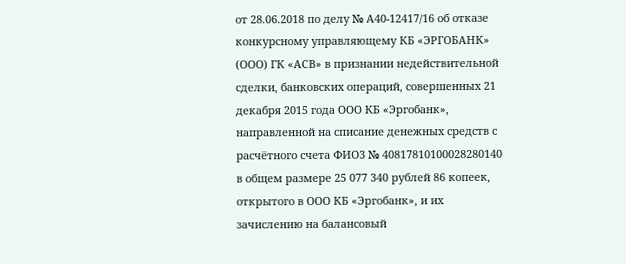от 28.06.2018 по делу № А40-12417/16 об отказе конкурсному управляющему КБ «ЭРГОБАНК» (ООО) ГК «АСВ» в признании недействительной сделки, банковских операций, совершенных 21 декабря 2015 года ООО КБ «Эргобанк», направленной на списание денежных средств с расчётного счета ФИО3 № 40817810100028280140 в общем размере 25 077 340 рублей 86 копеек, открытого в ООО КБ «Эргобанк», и их зачислению на балансовый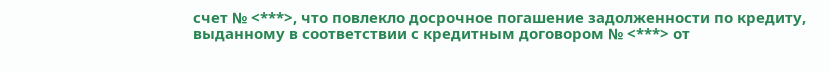счет № <***>, что повлекло досрочное погашение задолженности по кредиту, выданному в соответствии с кредитным договором № <***> от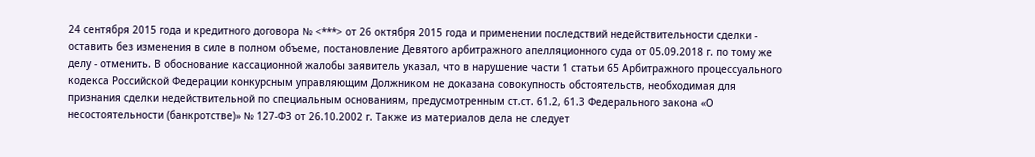24 сентября 2015 года и кредитного договора № <***> от 26 октября 2015 года и применении последствий недействительности сделки - оставить без изменения в силе в полном объеме, постановление Девятого арбитражного апелляционного суда от 05.09.2018 г. по тому же делу - отменить. В обоснование кассационной жалобы заявитель указал, что в нарушение части 1 статьи 65 Арбитражного процессуального кодекса Российской Федерации конкурсным управляющим Должником не доказана совокупность обстоятельств, необходимая для признания сделки недействительной по специальным основаниям, предусмотренным ст.ст. 61.2, 61.3 Федерального закона «О несостоятельности (банкротстве)» № 127-ФЗ от 26.10.2002 г. Также из материалов дела не следует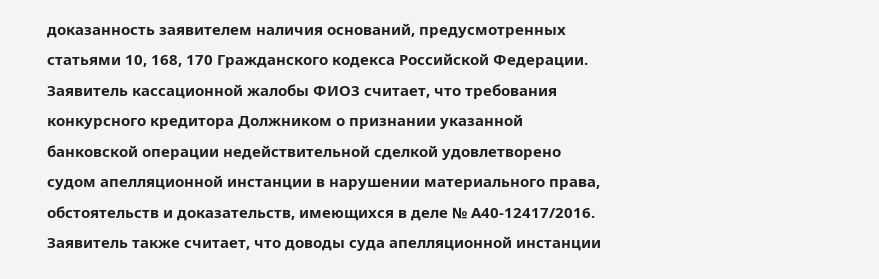доказанность заявителем наличия оснований, предусмотренных статьями 10, 168, 170 Гражданского кодекса Российской Федерации. Заявитель кассационной жалобы ФИО3 считает, что требования конкурсного кредитора Должником о признании указанной банковской операции недействительной сделкой удовлетворено судом апелляционной инстанции в нарушении материального права, обстоятельств и доказательств, имеющихся в деле № А40-12417/2016. Заявитель также считает, что доводы суда апелляционной инстанции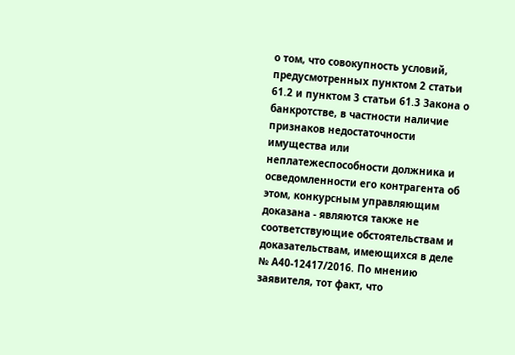о том, что совокупность условий, предусмотренных пунктом 2 статьи 61.2 и пунктом 3 статьи 61.3 Закона о банкротстве, в частности наличие признаков недостаточности имущества или неплатежеспособности должника и осведомленности его контрагента об этом, конкурсным управляющим доказана - являются также не соответствующие обстоятельствам и доказательствам, имеющихся в деле № А40-12417/2016. По мнению заявителя, тот факт, что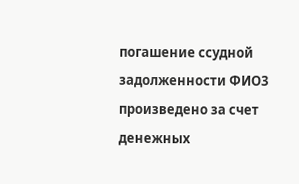погашение ссудной задолженности ФИО3 произведено за счет денежных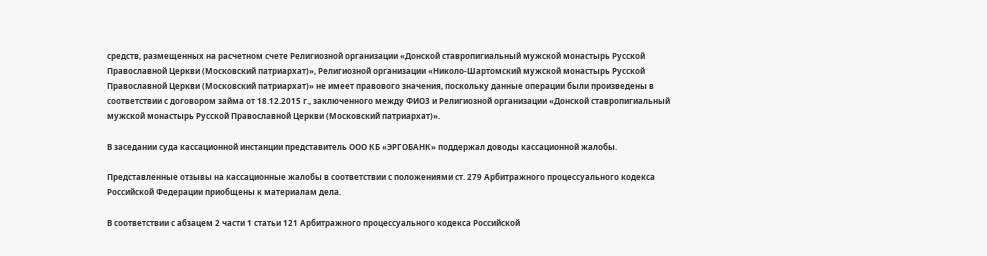средств, размещенных на расчетном счете Религиозной организации «Донской ставропигиальный мужской монастырь Русской Православной Церкви (Московский патриархат)», Религиозной организации «Николо-Шартомский мужской монастырь Русской Православной Церкви (Московский патриархат)» не имеет правового значения, поскольку данные операции были произведены в соответствии с договором займа от 18.12.2015 г., заключенного между ФИО3 и Религиозной организации «Донской ставропигиальный мужской монастырь Русской Православной Церкви (Московский патриархат)».

В заседании суда кассационной инстанции представитель ООО КБ «ЭРГОБАНК» поддержал доводы кассационной жалобы.

Представленные отзывы на кассационные жалобы в соответствии с положениями ст. 279 Арбитражного процессуального кодекса Российской Федерации приобщены к материалам дела.

В соответствии с абзацем 2 части 1 статьи 121 Арбитражного процессуального кодекса Российской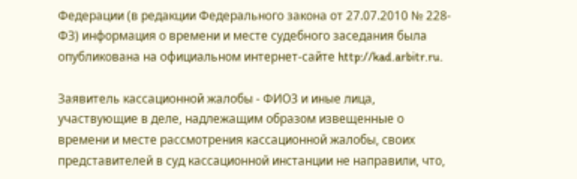Федерации (в редакции Федерального закона от 27.07.2010 № 228-ФЗ) информация о времени и месте судебного заседания была опубликована на официальном интернет-сайте http://kad.arbitr.ru.

Заявитель кассационной жалобы - ФИО3 и иные лица, участвующие в деле, надлежащим образом извещенные о времени и месте рассмотрения кассационной жалобы, своих представителей в суд кассационной инстанции не направили, что,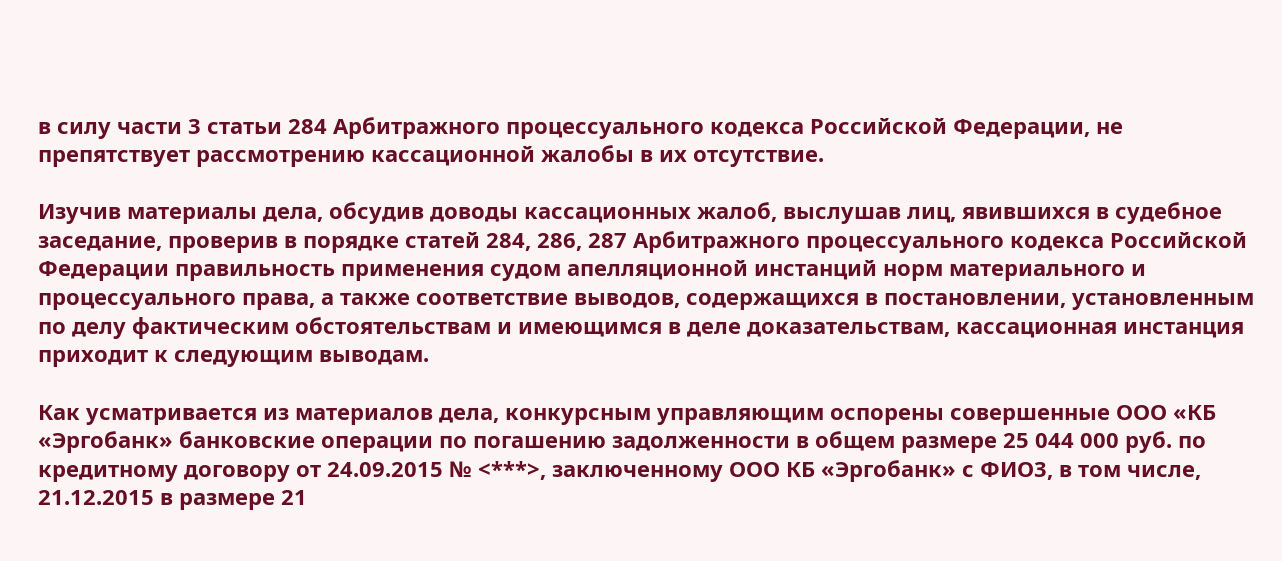в силу части 3 статьи 284 Арбитражного процессуального кодекса Российской Федерации, не препятствует рассмотрению кассационной жалобы в их отсутствие.

Изучив материалы дела, обсудив доводы кассационных жалоб, выслушав лиц, явившихся в судебное заседание, проверив в порядке статей 284, 286, 287 Арбитражного процессуального кодекса Российской Федерации правильность применения судом апелляционной инстанций норм материального и процессуального права, а также соответствие выводов, содержащихся в постановлении, установленным по делу фактическим обстоятельствам и имеющимся в деле доказательствам, кассационная инстанция приходит к следующим выводам.

Как усматривается из материалов дела, конкурсным управляющим оспорены совершенные ООО «КБ «Эргобанк» банковские операции по погашению задолженности в общем размере 25 044 000 руб. по кредитному договору от 24.09.2015 № <***>, заключенному ООО КБ «Эргобанк» с ФИО3, в том числе, 21.12.2015 в размере 21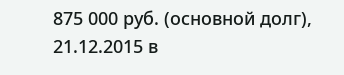875 000 руб. (основной долг), 21.12.2015 в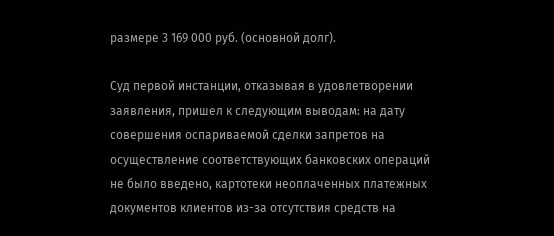размере 3 169 000 руб. (основной долг).

Суд первой инстанции, отказывая в удовлетворении заявления, пришел к следующим выводам: на дату совершения оспариваемой сделки запретов на осуществление соответствующих банковских операций не было введено, картотеки неоплаченных платежных документов клиентов из-за отсутствия средств на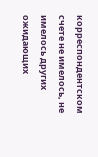корреспондентском счете не имелось, не имелось других ожидающих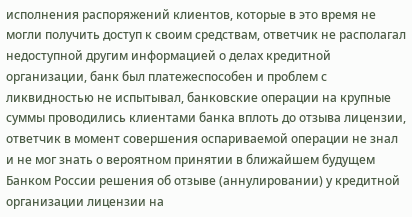исполнения распоряжений клиентов, которые в это время не могли получить доступ к своим средствам, ответчик не располагал недоступной другим информацией о делах кредитной организации, банк был платежеспособен и проблем с ликвидностью не испытывал, банковские операции на крупные суммы проводились клиентами банка вплоть до отзыва лицензии, ответчик в момент совершения оспариваемой операции не знал и не мог знать о вероятном принятии в ближайшем будущем Банком России решения об отзыве (аннулировании) у кредитной организации лицензии на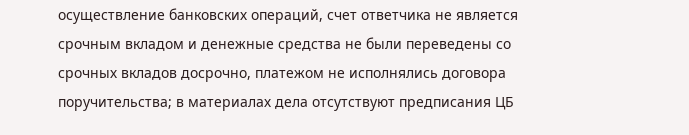осуществление банковских операций, счет ответчика не является срочным вкладом и денежные средства не были переведены со срочных вкладов досрочно, платежом не исполнялись договора поручительства; в материалах дела отсутствуют предписания ЦБ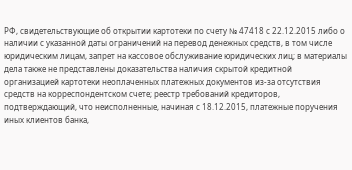РФ, свидетельствующие об открытии картотеки по счету № 47418 с 22.12.2015 либо о наличии с указанной даты ограничений на перевод денежных средств, в том числе юридическим лицам, запрет на кассовое обслуживание юридических лиц; в материалы дела также не представлены доказательства наличия скрытой кредитной организацией картотеки неоплаченных платежных документов из-за отсутствия средств на корреспондентском счете; реестр требований кредиторов, подтверждающий, что неисполненные, начиная с 18.12.2015, платежные поручения иных клиентов банка,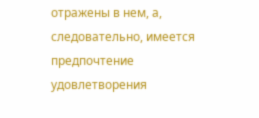отражены в нем, а, следовательно, имеется предпочтение удовлетворения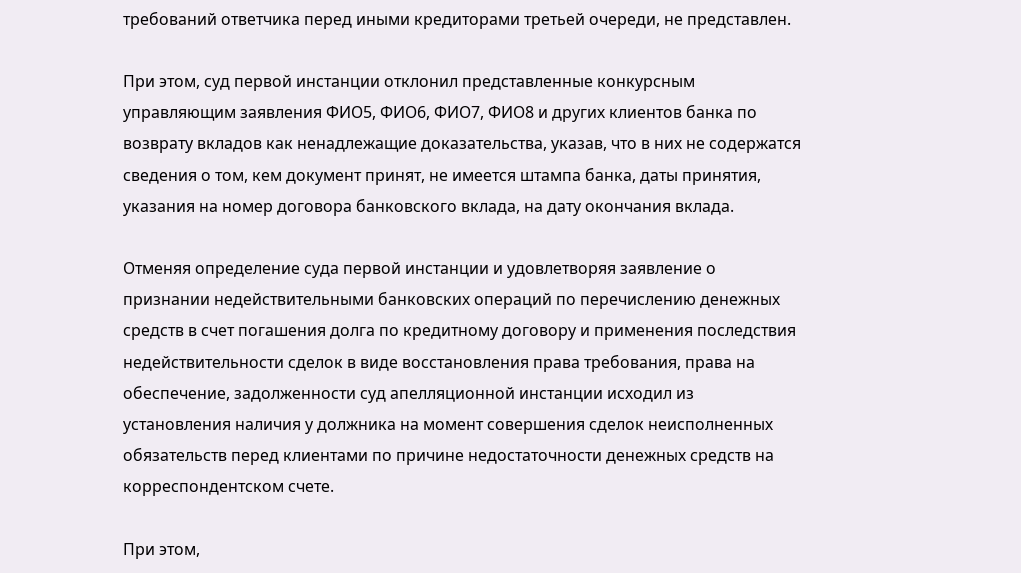требований ответчика перед иными кредиторами третьей очереди, не представлен.

При этом, суд первой инстанции отклонил представленные конкурсным управляющим заявления ФИО5, ФИО6, ФИО7, ФИО8 и других клиентов банка по возврату вкладов как ненадлежащие доказательства, указав, что в них не содержатся сведения о том, кем документ принят, не имеется штампа банка, даты принятия, указания на номер договора банковского вклада, на дату окончания вклада.

Отменяя определение суда первой инстанции и удовлетворяя заявление о признании недействительными банковских операций по перечислению денежных средств в счет погашения долга по кредитному договору и применения последствия недействительности сделок в виде восстановления права требования, права на обеспечение, задолженности суд апелляционной инстанции исходил из установления наличия у должника на момент совершения сделок неисполненных обязательств перед клиентами по причине недостаточности денежных средств на корреспондентском счете.

При этом,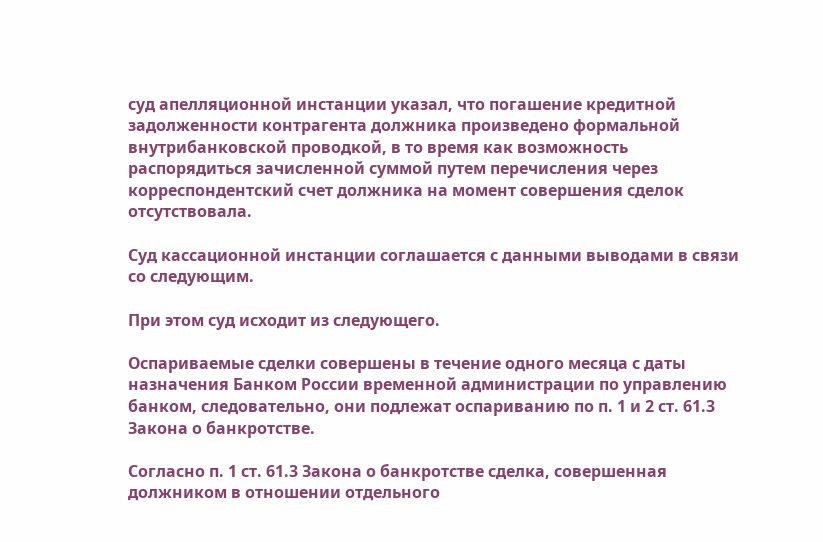суд апелляционной инстанции указал, что погашение кредитной задолженности контрагента должника произведено формальной внутрибанковской проводкой, в то время как возможность распорядиться зачисленной суммой путем перечисления через корреспондентский счет должника на момент совершения сделок отсутствовала.

Суд кассационной инстанции соглашается с данными выводами в связи со следующим.

При этом суд исходит из следующего.

Оспариваемые сделки совершены в течение одного месяца с даты назначения Банком России временной администрации по управлению банком, следовательно, они подлежат оспариванию по п. 1 и 2 ст. 61.3 Закона о банкротстве.

Согласно п. 1 ст. 61.3 Закона о банкротстве сделка, совершенная должником в отношении отдельного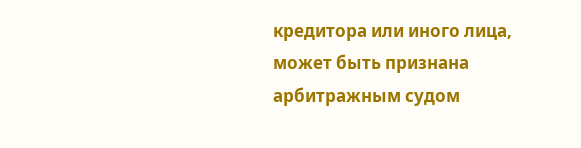кредитора или иного лица, может быть признана арбитражным судом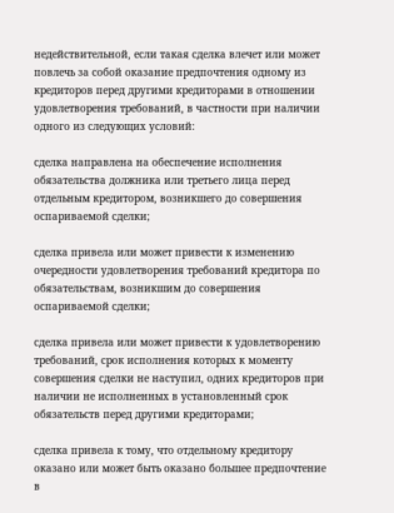недействительной, если такая сделка влечет или может повлечь за собой оказание предпочтения одному из кредиторов перед другими кредиторами в отношении удовлетворения требований, в частности при наличии одного из следующих условий:

сделка направлена на обеспечение исполнения обязательства должника или третьего лица перед отдельным кредитором, возникшего до совершения оспариваемой сделки;

сделка привела или может привести к изменению очередности удовлетворения требований кредитора по обязательствам, возникшим до совершения оспариваемой сделки;

сделка привела или может привести к удовлетворению требований, срок исполнения которых к моменту совершения сделки не наступил, одних кредиторов при наличии не исполненных в установленный срок обязательств перед другими кредиторами;

сделка привела к тому, что отдельному кредитору оказано или может быть оказано большее предпочтение в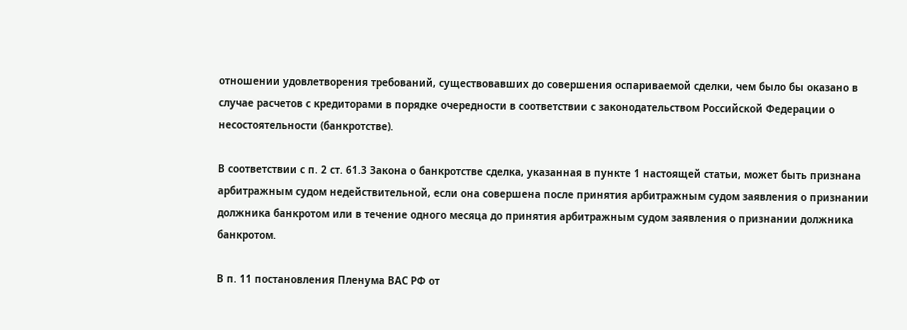отношении удовлетворения требований, существовавших до совершения оспариваемой сделки, чем было бы оказано в случае расчетов с кредиторами в порядке очередности в соответствии с законодательством Российской Федерации о несостоятельности (банкротстве).

В соответствии с п. 2 ст. 61.3 Закона о банкротстве сделка, указанная в пункте 1 настоящей статьи, может быть признана арбитражным судом недействительной, если она совершена после принятия арбитражным судом заявления о признании должника банкротом или в течение одного месяца до принятия арбитражным судом заявления о признании должника банкротом.

В п. 11 постановления Пленума ВАС РФ от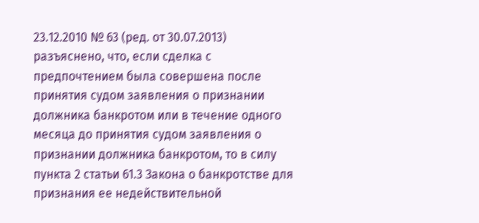23.12.2010 № 63 (ред. от 30.07.2013) разъяснено, что, если сделка с предпочтением была совершена после принятия судом заявления о признании должника банкротом или в течение одного месяца до принятия судом заявления о признании должника банкротом, то в силу пункта 2 статьи 61.3 Закона о банкротстве для признания ее недействительной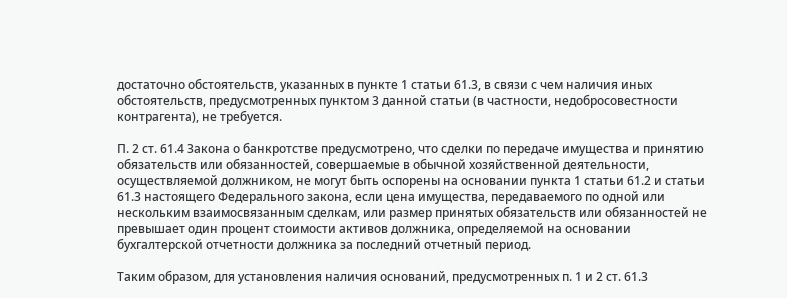достаточно обстоятельств, указанных в пункте 1 статьи 61.3, в связи с чем наличия иных обстоятельств, предусмотренных пунктом 3 данной статьи (в частности, недобросовестности контрагента), не требуется.

П. 2 ст. 61.4 Закона о банкротстве предусмотрено, что сделки по передаче имущества и принятию обязательств или обязанностей, совершаемые в обычной хозяйственной деятельности, осуществляемой должником, не могут быть оспорены на основании пункта 1 статьи 61.2 и статьи 61.3 настоящего Федерального закона, если цена имущества, передаваемого по одной или нескольким взаимосвязанным сделкам, или размер принятых обязательств или обязанностей не превышает один процент стоимости активов должника, определяемой на основании бухгалтерской отчетности должника за последний отчетный период.

Таким образом, для установления наличия оснований, предусмотренных п. 1 и 2 ст. 61.3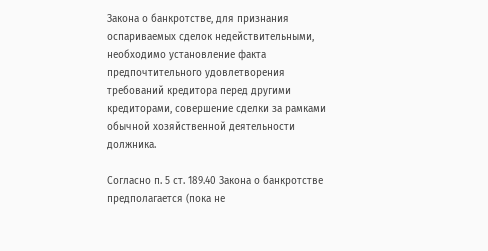Закона о банкротстве, для признания оспариваемых сделок недействительными, необходимо установление факта предпочтительного удовлетворения требований кредитора перед другими кредиторами, совершение сделки за рамками обычной хозяйственной деятельности должника.

Согласно п. 5 ст. 189.40 Закона о банкротстве предполагается (пока не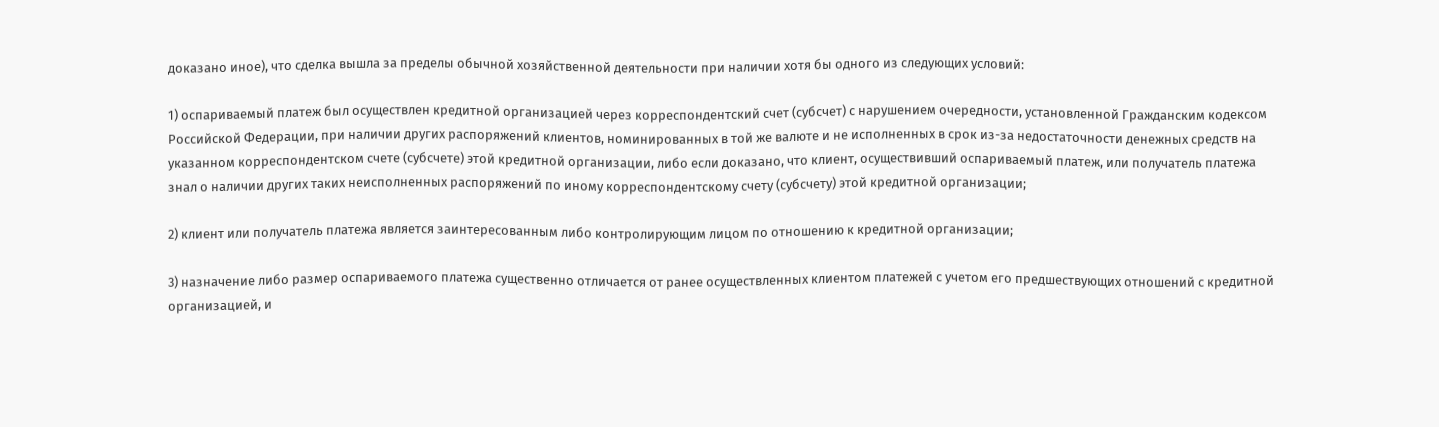доказано иное), что сделка вышла за пределы обычной хозяйственной деятельности при наличии хотя бы одного из следующих условий:

1) оспариваемый платеж был осуществлен кредитной организацией через корреспондентский счет (субсчет) с нарушением очередности, установленной Гражданским кодексом Российской Федерации, при наличии других распоряжений клиентов, номинированных в той же валюте и не исполненных в срок из-за недостаточности денежных средств на указанном корреспондентском счете (субсчете) этой кредитной организации, либо если доказано, что клиент, осуществивший оспариваемый платеж, или получатель платежа знал о наличии других таких неисполненных распоряжений по иному корреспондентскому счету (субсчету) этой кредитной организации;

2) клиент или получатель платежа является заинтересованным либо контролирующим лицом по отношению к кредитной организации;

3) назначение либо размер оспариваемого платежа существенно отличается от ранее осуществленных клиентом платежей с учетом его предшествующих отношений с кредитной организацией, и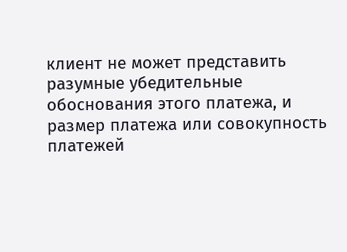клиент не может представить разумные убедительные обоснования этого платежа, и размер платежа или совокупность платежей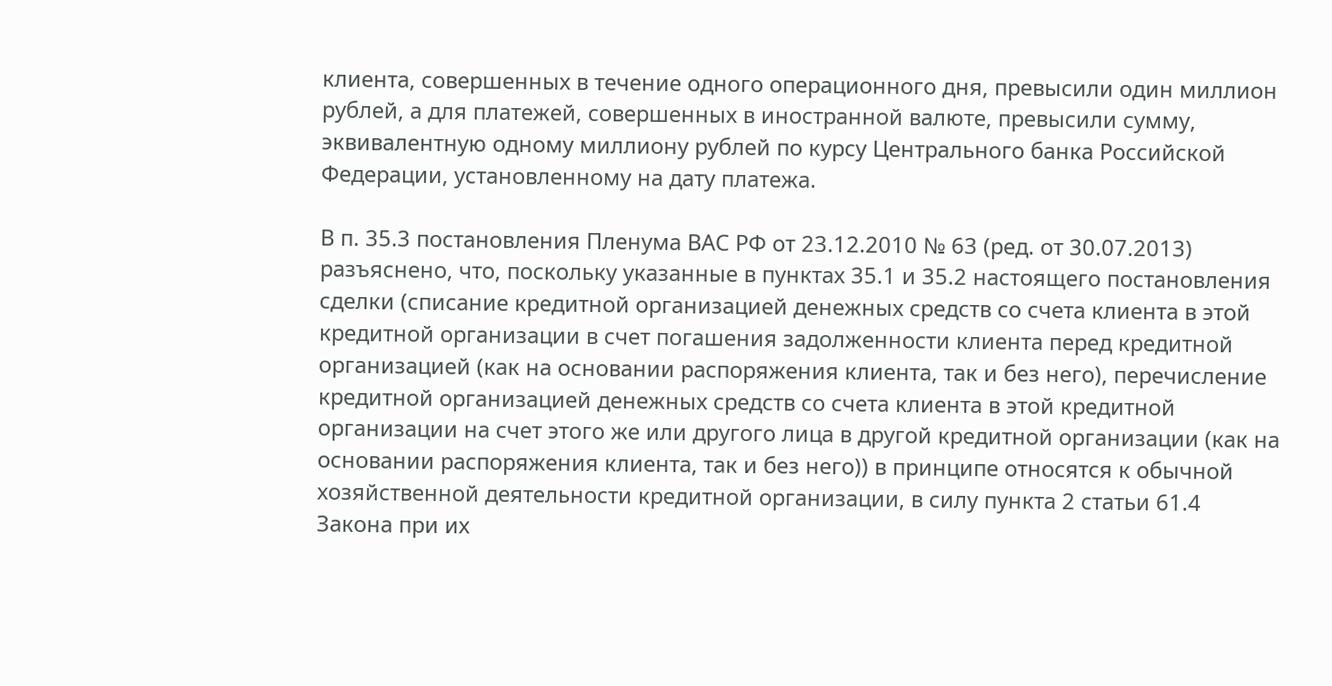клиента, совершенных в течение одного операционного дня, превысили один миллион рублей, а для платежей, совершенных в иностранной валюте, превысили сумму, эквивалентную одному миллиону рублей по курсу Центрального банка Российской Федерации, установленному на дату платежа.

В п. 35.3 постановления Пленума ВАС РФ от 23.12.2010 № 63 (ред. от 30.07.2013) разъяснено, что, поскольку указанные в пунктах 35.1 и 35.2 настоящего постановления сделки (списание кредитной организацией денежных средств со счета клиента в этой кредитной организации в счет погашения задолженности клиента перед кредитной организацией (как на основании распоряжения клиента, так и без него), перечисление кредитной организацией денежных средств со счета клиента в этой кредитной организации на счет этого же или другого лица в другой кредитной организации (как на основании распоряжения клиента, так и без него)) в принципе относятся к обычной хозяйственной деятельности кредитной организации, в силу пункта 2 статьи 61.4 Закона при их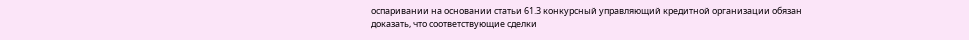оспаривании на основании статьи 61.3 конкурсный управляющий кредитной организации обязан доказать, что соответствующие сделки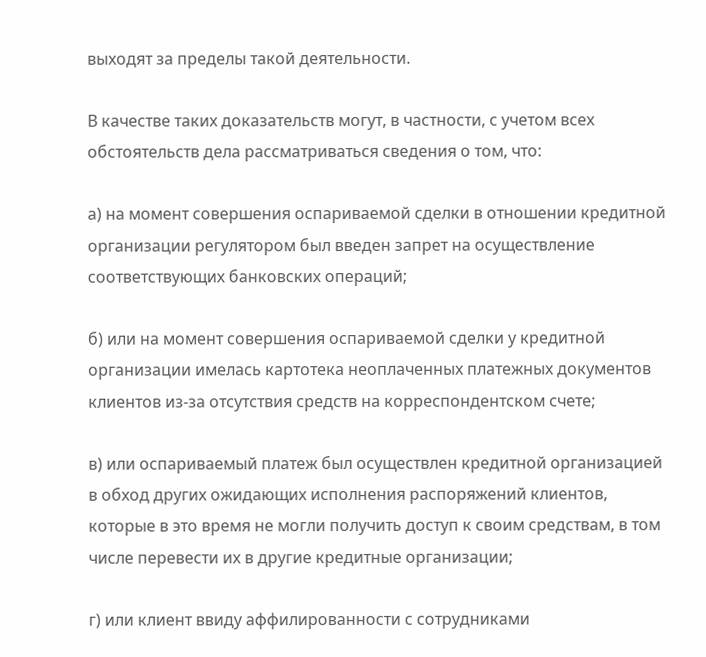выходят за пределы такой деятельности.

В качестве таких доказательств могут, в частности, с учетом всех обстоятельств дела рассматриваться сведения о том, что:

а) на момент совершения оспариваемой сделки в отношении кредитной организации регулятором был введен запрет на осуществление соответствующих банковских операций;

б) или на момент совершения оспариваемой сделки у кредитной организации имелась картотека неоплаченных платежных документов клиентов из-за отсутствия средств на корреспондентском счете;

в) или оспариваемый платеж был осуществлен кредитной организацией в обход других ожидающих исполнения распоряжений клиентов, которые в это время не могли получить доступ к своим средствам, в том числе перевести их в другие кредитные организации;

г) или клиент ввиду аффилированности с сотрудниками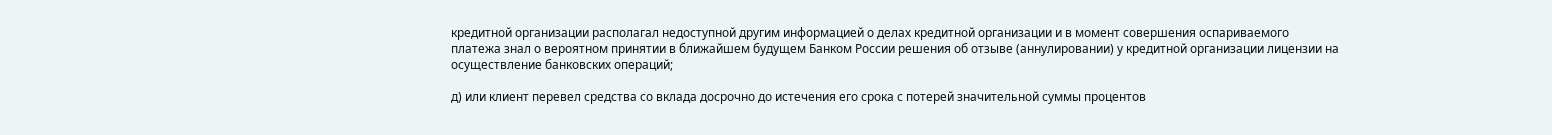кредитной организации располагал недоступной другим информацией о делах кредитной организации и в момент совершения оспариваемого платежа знал о вероятном принятии в ближайшем будущем Банком России решения об отзыве (аннулировании) у кредитной организации лицензии на осуществление банковских операций;

д) или клиент перевел средства со вклада досрочно до истечения его срока с потерей значительной суммы процентов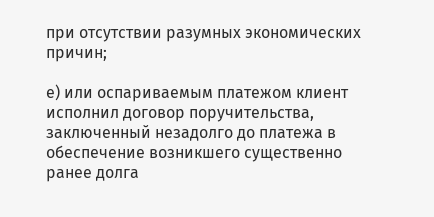при отсутствии разумных экономических причин;

е) или оспариваемым платежом клиент исполнил договор поручительства, заключенный незадолго до платежа в обеспечение возникшего существенно ранее долга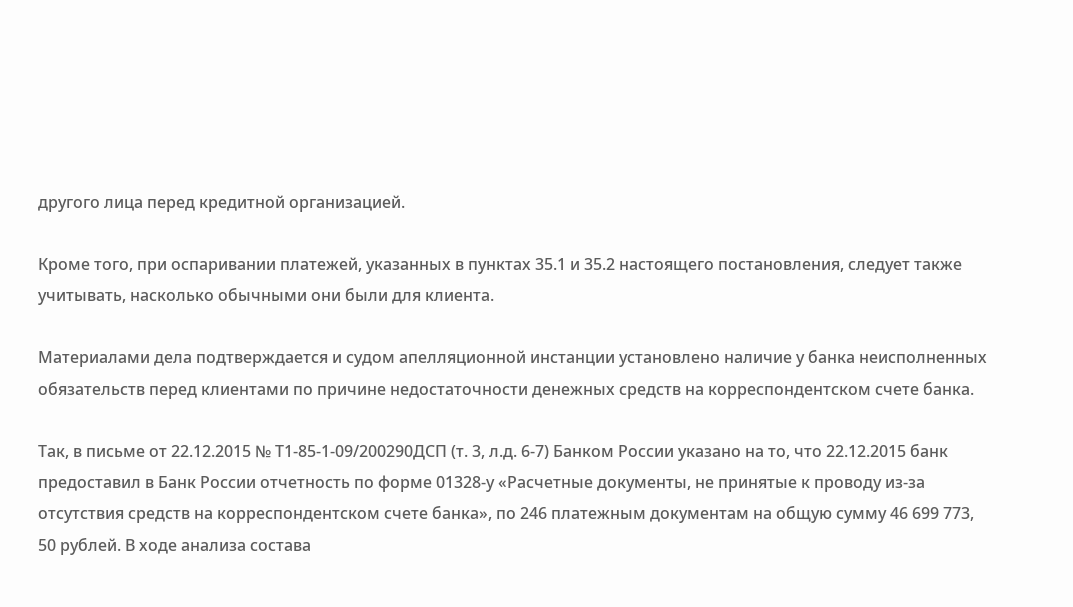другого лица перед кредитной организацией.

Кроме того, при оспаривании платежей, указанных в пунктах 35.1 и 35.2 настоящего постановления, следует также учитывать, насколько обычными они были для клиента.

Материалами дела подтверждается и судом апелляционной инстанции установлено наличие у банка неисполненных обязательств перед клиентами по причине недостаточности денежных средств на корреспондентском счете банка.

Так, в письме от 22.12.2015 № Т1-85-1-09/200290ДСП (т. 3, л.д. 6-7) Банком России указано на то, что 22.12.2015 банк предоставил в Банк России отчетность по форме 01328-у «Расчетные документы, не принятые к проводу из-за отсутствия средств на корреспондентском счете банка», по 246 платежным документам на общую сумму 46 699 773, 50 рублей. В ходе анализа состава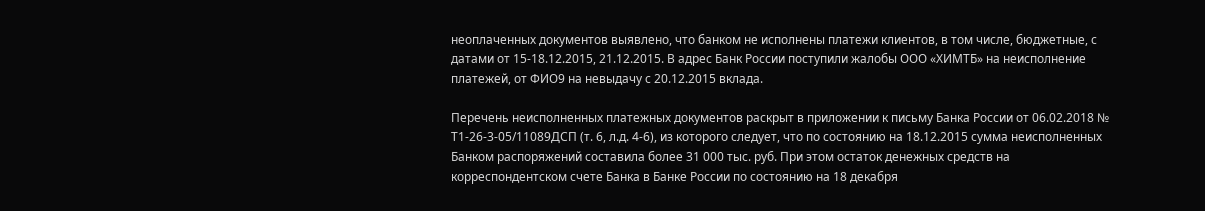неоплаченных документов выявлено, что банком не исполнены платежи клиентов, в том числе, бюджетные, с датами от 15-18.12.2015, 21.12.2015. В адрес Банк России поступили жалобы ООО «ХИМТБ» на неисполнение платежей, от ФИО9 на невыдачу с 20.12.2015 вклада.

Перечень неисполненных платежных документов раскрыт в приложении к письму Банка России от 06.02.2018 № Т1-26-3-05/11089ДСП (т. 6, л.д. 4-6), из которого следует, что по состоянию на 18.12.2015 сумма неисполненных Банком распоряжений составила более 31 000 тыс. руб. При этом остаток денежных средств на корреспондентском счете Банка в Банке России по состоянию на 18 декабря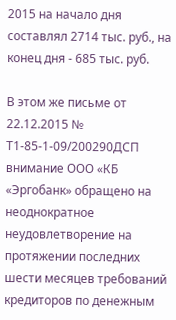2015 на начало дня составлял 2714 тыс. руб., на конец дня - 685 тыс. руб.

В этом же письме от 22.12.2015 № Т1-85-1-09/200290ДСП внимание ООО «КБ «Эргобанк» обращено на неоднократное неудовлетворение на протяжении последних шести месяцев требований кредиторов по денежным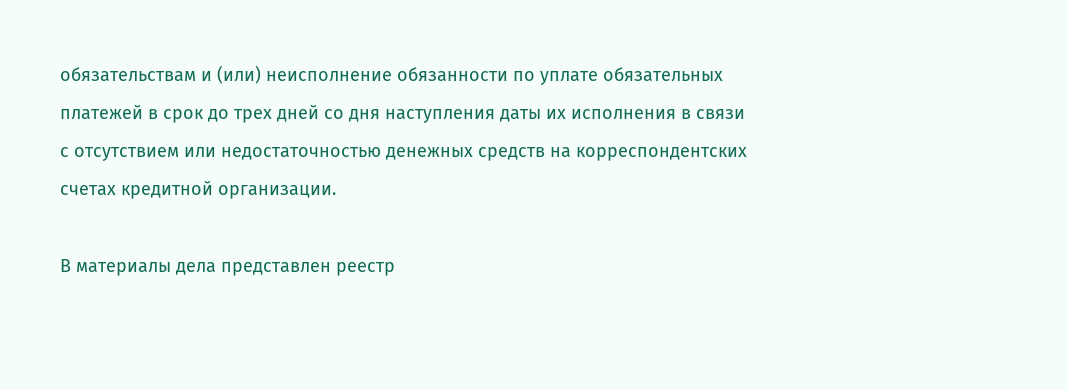обязательствам и (или) неисполнение обязанности по уплате обязательных платежей в срок до трех дней со дня наступления даты их исполнения в связи с отсутствием или недостаточностью денежных средств на корреспондентских счетах кредитной организации.

В материалы дела представлен реестр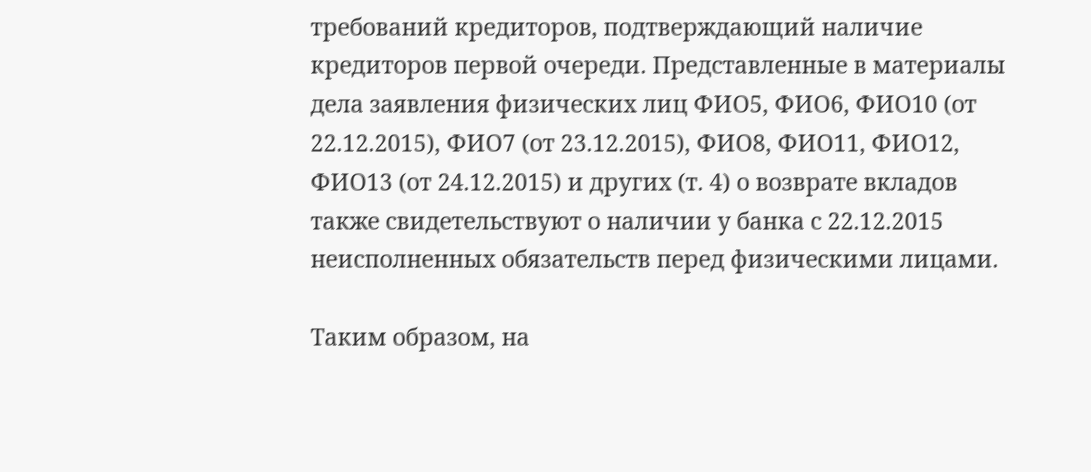требований кредиторов, подтверждающий наличие кредиторов первой очереди. Представленные в материалы дела заявления физических лиц ФИО5, ФИО6, ФИО10 (от 22.12.2015), ФИО7 (от 23.12.2015), ФИО8, ФИО11, ФИО12, ФИО13 (от 24.12.2015) и других (т. 4) о возврате вкладов также свидетельствуют о наличии у банка с 22.12.2015 неисполненных обязательств перед физическими лицами.

Таким образом, на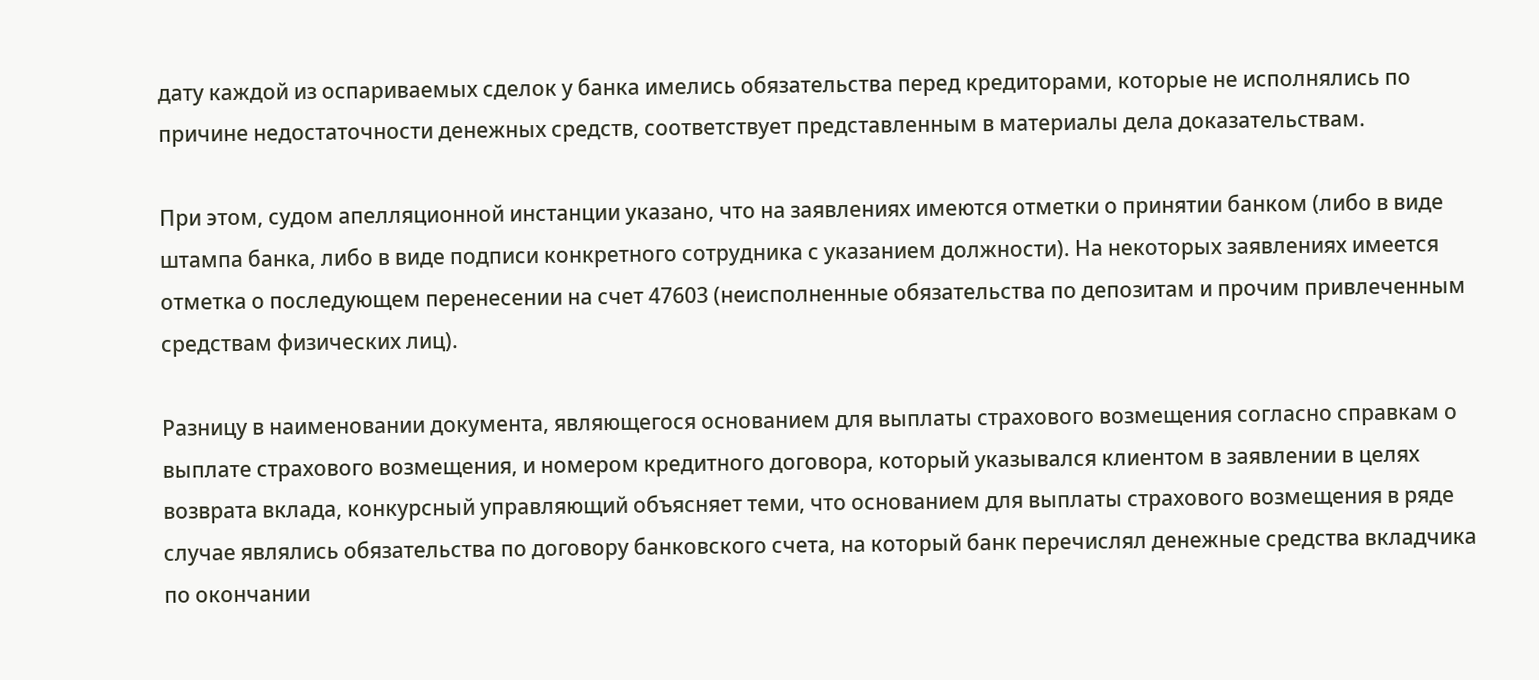дату каждой из оспариваемых сделок у банка имелись обязательства перед кредиторами, которые не исполнялись по причине недостаточности денежных средств, соответствует представленным в материалы дела доказательствам.

При этом, судом апелляционной инстанции указано, что на заявлениях имеются отметки о принятии банком (либо в виде штампа банка, либо в виде подписи конкретного сотрудника с указанием должности). На некоторых заявлениях имеется отметка о последующем перенесении на счет 47603 (неисполненные обязательства по депозитам и прочим привлеченным средствам физических лиц).

Разницу в наименовании документа, являющегося основанием для выплаты страхового возмещения согласно справкам о выплате страхового возмещения, и номером кредитного договора, который указывался клиентом в заявлении в целях возврата вклада, конкурсный управляющий объясняет теми, что основанием для выплаты страхового возмещения в ряде случае являлись обязательства по договору банковского счета, на который банк перечислял денежные средства вкладчика по окончании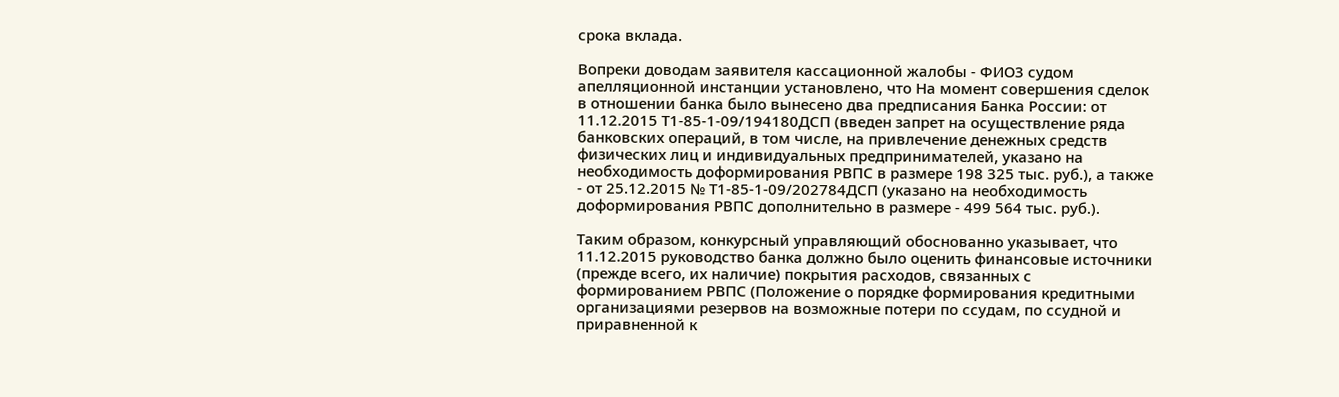срока вклада.

Вопреки доводам заявителя кассационной жалобы - ФИО3 судом апелляционной инстанции установлено, что На момент совершения сделок в отношении банка было вынесено два предписания Банка России: от 11.12.2015 Т1-85-1-09/194180ДСП (введен запрет на осуществление ряда банковских операций, в том числе, на привлечение денежных средств физических лиц и индивидуальных предпринимателей, указано на необходимость доформирования РВПС в размере 198 325 тыс. руб.), а также - от 25.12.2015 № Т1-85-1-09/202784ДСП (указано на необходимость доформирования РВПС дополнительно в размере - 499 564 тыс. руб.).

Таким образом, конкурсный управляющий обоснованно указывает, что 11.12.2015 руководство банка должно было оценить финансовые источники (прежде всего, их наличие) покрытия расходов, связанных с формированием РВПС (Положение о порядке формирования кредитными организациями резервов на возможные потери по ссудам, по ссудной и приравненной к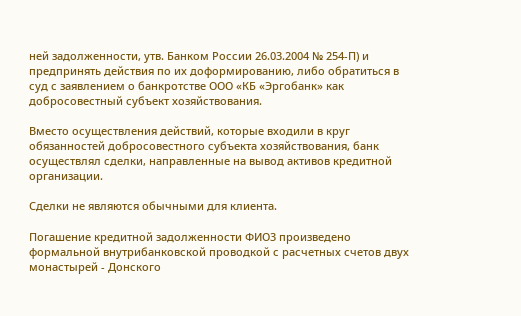ней задолженности, утв. Банком России 26.03.2004 № 254-П) и предпринять действия по их доформированию, либо обратиться в суд с заявлением о банкротстве ООО «КБ «Эргобанк» как добросовестный субъект хозяйствования.

Вместо осуществления действий, которые входили в круг обязанностей добросовестного субъекта хозяйствования, банк осуществлял сделки, направленные на вывод активов кредитной организации.

Сделки не являются обычными для клиента.

Погашение кредитной задолженности ФИО3 произведено формальной внутрибанковской проводкой с расчетных счетов двух монастырей - Донского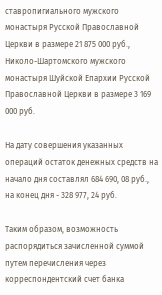ставропигиального мужского монастыря Русской Православной Церкви в размере 21 875 000 руб., Николо-Шартомского мужского монастыря Шуйской Епархии Русской Православной Церкви в размере 3 169 000 руб.

На дату совершения указанных операций остаток денежных средств на начало дня составлял 684 690, 08 руб., на конец дня - 328 977, 24 руб.

Таким образом, возможность распорядиться зачисленной суммой путем перечисления через корреспондентский счет банка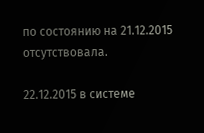по состоянию на 21.12.2015 отсутствовала.

22.12.2015 в системе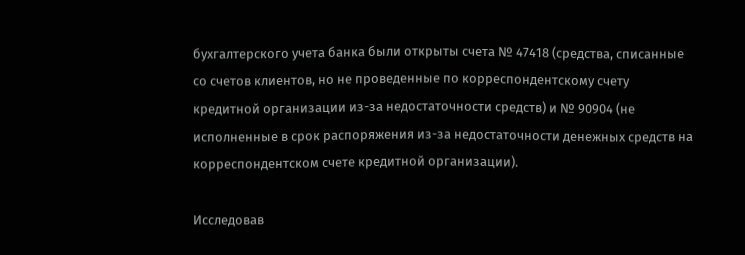бухгалтерского учета банка были открыты счета № 47418 (средства, списанные со счетов клиентов, но не проведенные по корреспондентскому счету кредитной организации из-за недостаточности средств) и № 90904 (не исполненные в срок распоряжения из-за недостаточности денежных средств на корреспондентском счете кредитной организации).

Исследовав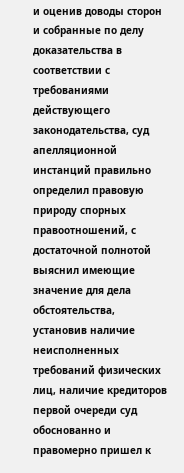и оценив доводы сторон и собранные по делу доказательства в соответствии с требованиями действующего законодательства, суд апелляционной инстанций правильно определил правовую природу спорных правоотношений, с достаточной полнотой выяснил имеющие значение для дела обстоятельства, установив наличие неисполненных требований физических лиц, наличие кредиторов первой очереди суд обоснованно и правомерно пришел к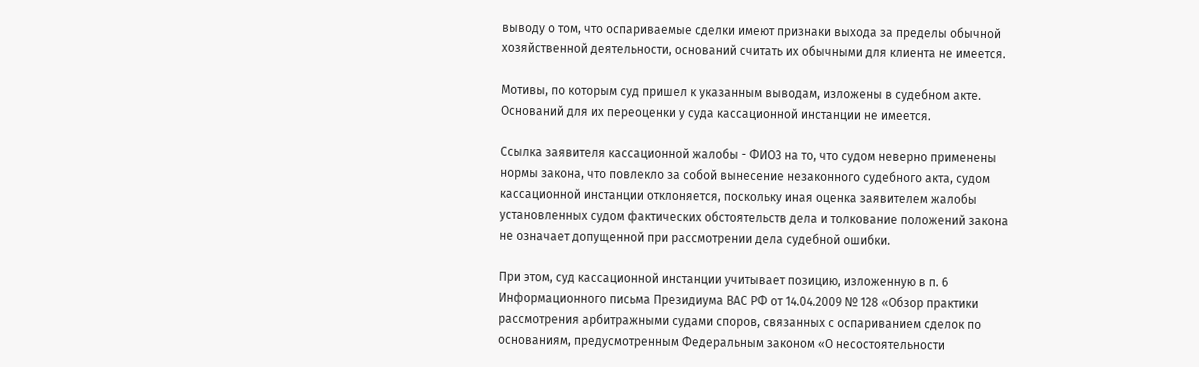выводу о том, что оспариваемые сделки имеют признаки выхода за пределы обычной хозяйственной деятельности, оснований считать их обычными для клиента не имеется.

Мотивы, по которым суд пришел к указанным выводам, изложены в судебном акте. Оснований для их переоценки у суда кассационной инстанции не имеется.

Ссылка заявителя кассационной жалобы - ФИО3 на то, что судом неверно применены нормы закона, что повлекло за собой вынесение незаконного судебного акта, судом кассационной инстанции отклоняется, поскольку иная оценка заявителем жалобы установленных судом фактических обстоятельств дела и толкование положений закона не означает допущенной при рассмотрении дела судебной ошибки.

При этом, суд кассационной инстанции учитывает позицию, изложенную в п. 6 Информационного письма Президиума ВАС РФ от 14.04.2009 № 128 «Обзор практики рассмотрения арбитражными судами споров, связанных с оспариванием сделок по основаниям, предусмотренным Федеральным законом «О несостоятельности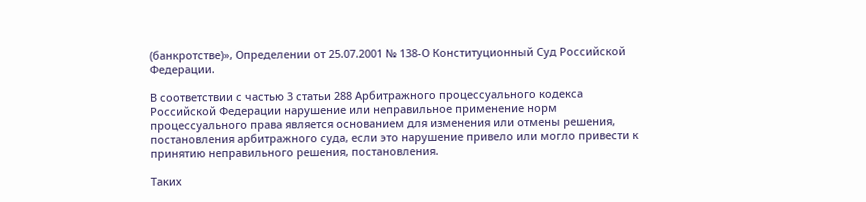(банкротстве)», Определении от 25.07.2001 № 138-О Конституционный Суд Российской Федерации.

В соответствии с частью 3 статьи 288 Арбитражного процессуального кодекса Российской Федерации нарушение или неправильное применение норм процессуального права является основанием для изменения или отмены решения, постановления арбитражного суда, если это нарушение привело или могло привести к принятию неправильного решения, постановления.

Таких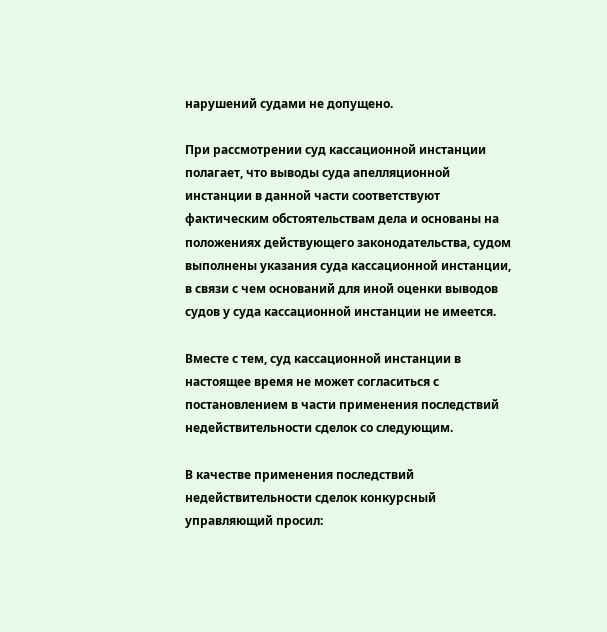нарушений судами не допущено.

При рассмотрении суд кассационной инстанции полагает, что выводы суда апелляционной инстанции в данной части соответствуют фактическим обстоятельствам дела и основаны на положениях действующего законодательства, судом выполнены указания суда кассационной инстанции, в связи с чем оснований для иной оценки выводов судов у суда кассационной инстанции не имеется.

Вместе с тем, суд кассационной инстанции в настоящее время не может согласиться с постановлением в части применения последствий недействительности сделок со следующим.

В качестве применения последствий недействительности сделок конкурсный управляющий просил: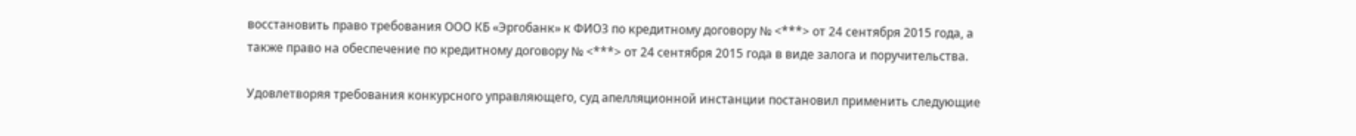восстановить право требования ООО КБ «Эргобанк» к ФИО3 по кредитному договору № <***> от 24 сентября 2015 года, а также право на обеспечение по кредитному договору № <***> от 24 сентября 2015 года в виде залога и поручительства.

Удовлетворяя требования конкурсного управляющего, суд апелляционной инстанции постановил применить следующие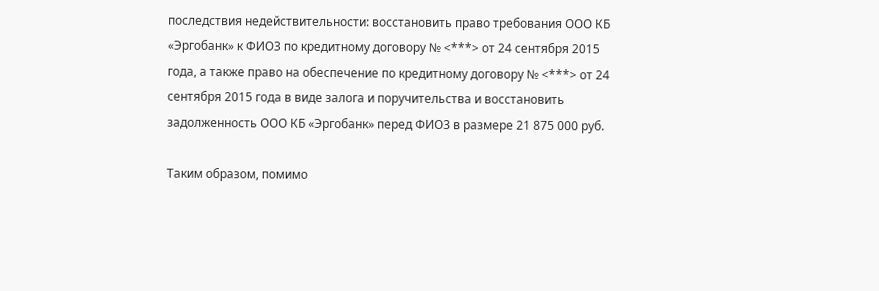последствия недействительности: восстановить право требования ООО КБ «Эргобанк» к ФИО3 по кредитному договору № <***> от 24 сентября 2015 года, а также право на обеспечение по кредитному договору № <***> от 24 сентября 2015 года в виде залога и поручительства и восстановить задолженность ООО КБ «Эргобанк» перед ФИО3 в размере 21 875 000 руб.

Таким образом, помимо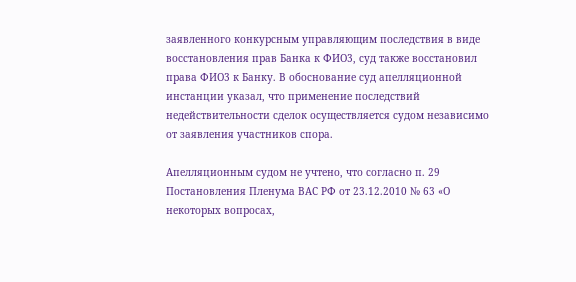заявленного конкурсным управляющим последствия в виде восстановления прав Банка к ФИО3, суд также восстановил права ФИО3 к Банку. В обоснование суд апелляционной инстанции указал, что применение последствий недействительности сделок осуществляется судом независимо от заявления участников спора.

Апелляционным судом не учтено, что согласно п. 29 Постановления Пленума ВАС РФ от 23.12.2010 № 63 «О некоторых вопросах,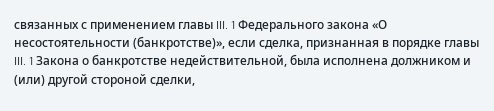связанных с применением главы III. 1 Федерального закона «О несостоятельности (банкротстве)», если сделка, признанная в порядке главы III. 1 Закона о банкротстве недействительной, была исполнена должником и (или) другой стороной сделки,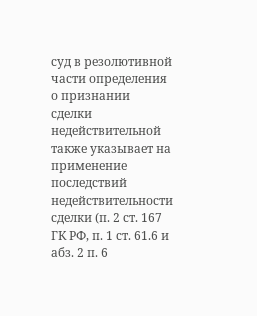суд в резолютивной части определения о признании сделки недействительной также указывает на применение последствий недействительности сделки (п. 2 ст. 167 ГК РФ, п. 1 ст. 61.6 и абз. 2 п. 6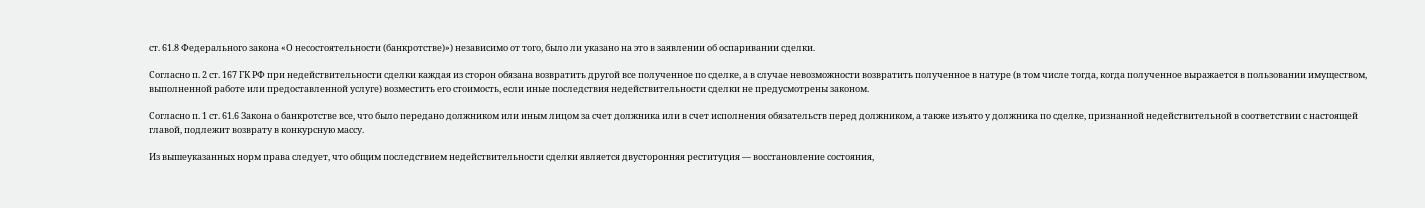ст. 61.8 Федерального закона «О несостоятельности (банкротстве)») независимо от того, было ли указано на это в заявлении об оспаривании сделки.

Согласно п. 2 ст. 167 ГК РФ при недействительности сделки каждая из сторон обязана возвратить другой все полученное по сделке, а в случае невозможности возвратить полученное в натуре (в том числе тогда, когда полученное выражается в пользовании имуществом, выполненной работе или предоставленной услуге) возместить его стоимость, если иные последствия недействительности сделки не предусмотрены законом.

Согласно п. 1 ст. 61.6 Закона о банкротстве все, что было передано должником или иным лицом за счет должника или в счет исполнения обязательств перед должником, а также изъято у должника по сделке, признанной недействительной в соответствии с настоящей главой, подлежит возврату в конкурсную массу.

Из вышеуказанных норм права следует, что общим последствием недействительности сделки является двусторонняя реституция — восстановление состояния,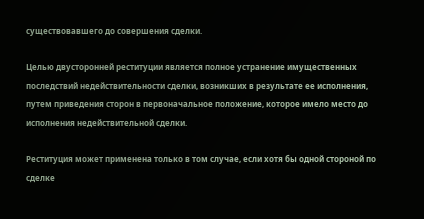существовавшего до совершения сделки.

Целью двусторонней реституции является полное устранение имущественных последствий недействительности сделки, возникших в результате ее исполнения, путем приведения сторон в первоначальное положение, которое имело место до исполнения недействительной сделки.

Реституция может применена только в том случае, если хотя бы одной стороной по сделке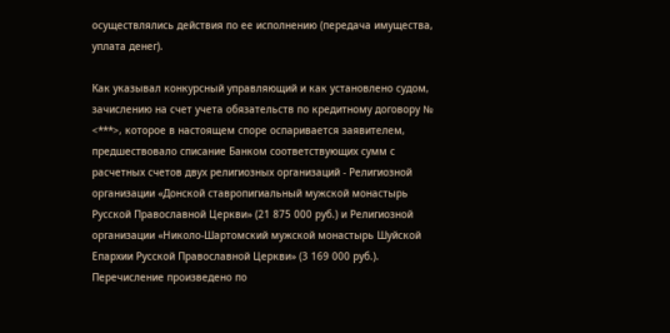осуществлялись действия по ее исполнению (передача имущества, уплата денег).

Как указывал конкурсный управляющий и как установлено судом, зачислению на счет учета обязательств по кредитному договору № <***>, которое в настоящем споре оспаривается заявителем, предшествовало списание Банком соответствующих сумм с расчетных счетов двух религиозных организаций - Религиозной организации «Донской ставропигиальный мужской монастырь Русской Православной Церкви» (21 875 000 руб.) и Религиозной организации «Николо-Шартомский мужской монастырь Шуйской Епархии Русской Православной Церкви» (3 169 000 руб.). Перечисление произведено по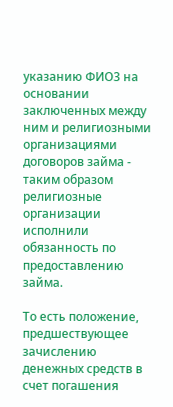указанию ФИО3 на основании заключенных между ним и религиозными организациями договоров займа - таким образом религиозные организации исполнили обязанность по предоставлению займа.

То есть положение, предшествующее зачислению денежных средств в счет погашения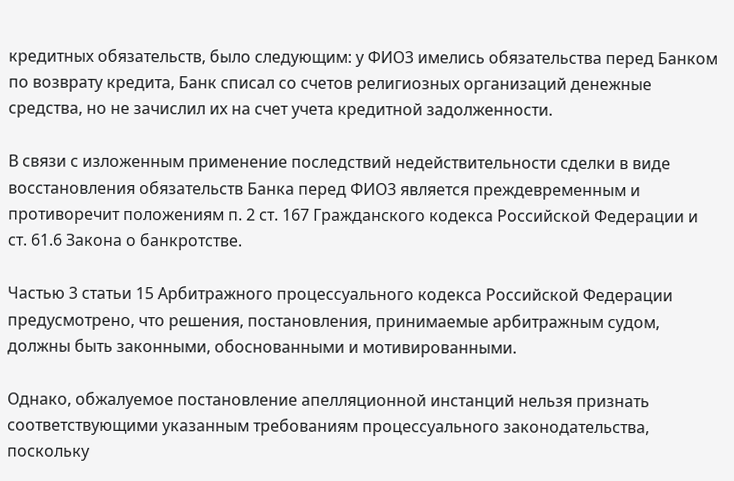кредитных обязательств, было следующим: у ФИО3 имелись обязательства перед Банком по возврату кредита, Банк списал со счетов религиозных организаций денежные средства, но не зачислил их на счет учета кредитной задолженности.

В связи с изложенным применение последствий недействительности сделки в виде восстановления обязательств Банка перед ФИО3 является преждевременным и противоречит положениям п. 2 ст. 167 Гражданского кодекса Российской Федерации и ст. 61.6 Закона о банкротстве.

Частью 3 статьи 15 Арбитражного процессуального кодекса Российской Федерации предусмотрено, что решения, постановления, принимаемые арбитражным судом, должны быть законными, обоснованными и мотивированными.

Однако, обжалуемое постановление апелляционной инстанций нельзя признать соответствующими указанным требованиям процессуального законодательства, поскольку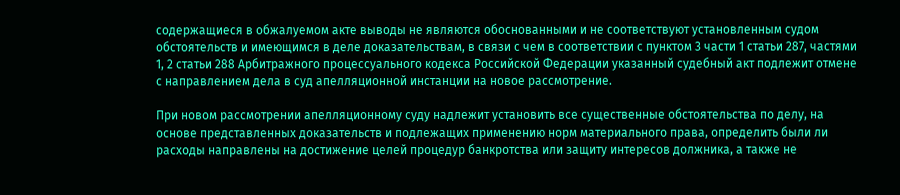содержащиеся в обжалуемом акте выводы не являются обоснованными и не соответствуют установленным судом обстоятельств и имеющимся в деле доказательствам, в связи с чем в соответствии с пунктом 3 части 1 статьи 287, частями 1, 2 статьи 288 Арбитражного процессуального кодекса Российской Федерации указанный судебный акт подлежит отмене с направлением дела в суд апелляционной инстанции на новое рассмотрение.

При новом рассмотрении апелляционному суду надлежит установить все существенные обстоятельства по делу, на основе представленных доказательств и подлежащих применению норм материального права, определить были ли расходы направлены на достижение целей процедур банкротства или защиту интересов должника, а также не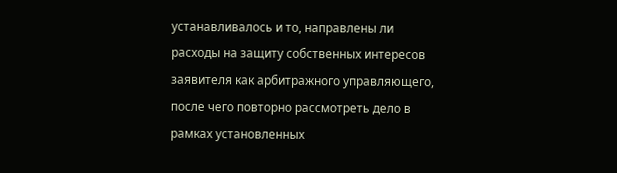устанавливалось и то, направлены ли расходы на защиту собственных интересов заявителя как арбитражного управляющего, после чего повторно рассмотреть дело в рамках установленных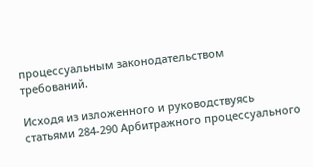процессуальным законодательством требований.

Исходя из изложенного и руководствуясь статьями 284-290 Арбитражного процессуального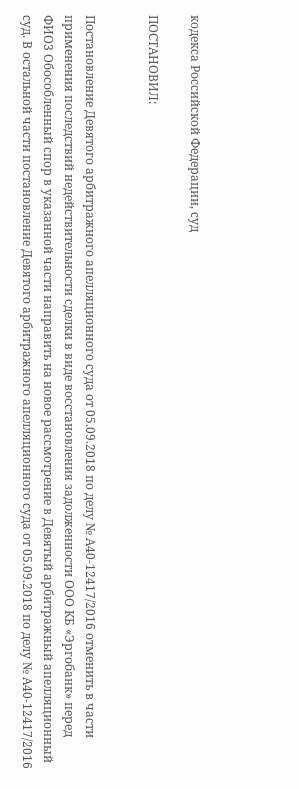кодекса Российской Федерации, суд

ПОСТАНОВИЛ:


Постановление Девятого арбитражного апелляционного суда от 05.09.2018 по делу № А40-12417/2016 отменить в части применения последствий недействительности сделки в виде восстановления задолженности ООО КБ «Эргобанк» перед ФИО3 Обособленный спор в указанной части направить на новое рассмотрение в Девятый арбитражный апелляционный суд. В остальной части постановление Девятого арбитражного апелляционного суда от 05.09.2018 по делу № А40-12417/2016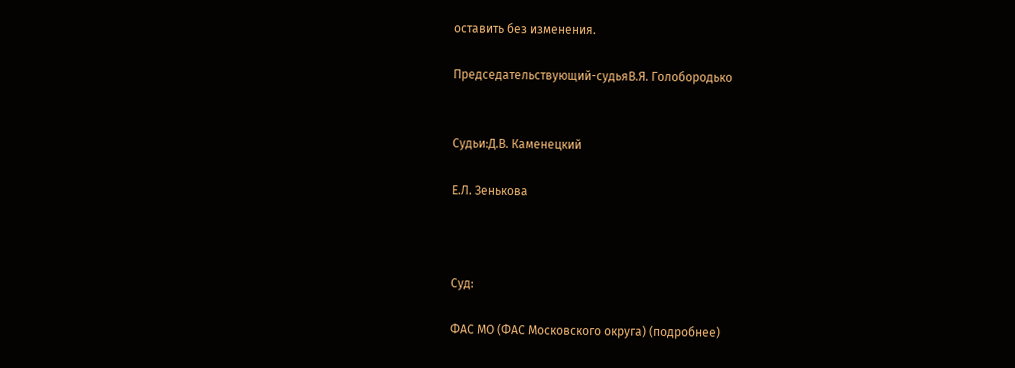оставить без изменения.

Председательствующий-судьяВ.Я. Голобородько


Судьи:Д.В. Каменецкий

Е.Л. Зенькова



Суд:

ФАС МО (ФАС Московского округа) (подробнее)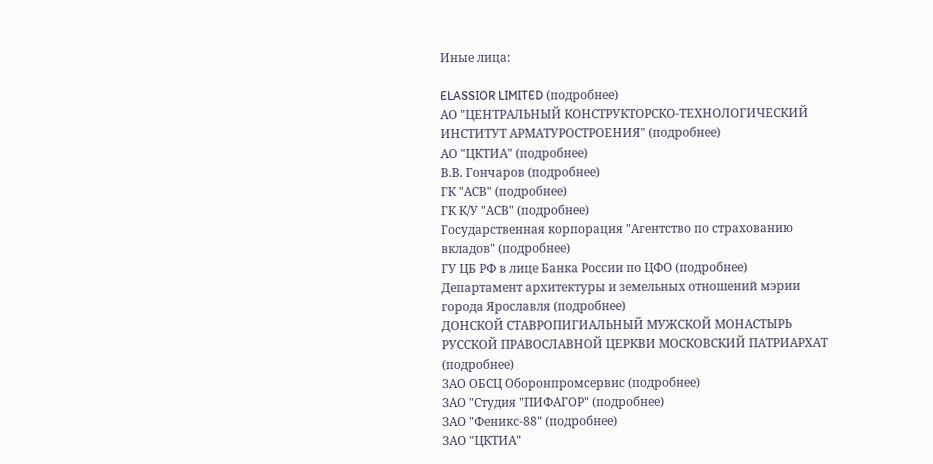Иные лица:

ELASSIOR LIMITED (подробнее)
АО "ЦЕНТРАЛЬНЫЙ КОНСТРУКТОРСКО-ТЕХНОЛОГИЧЕСКИЙ ИНСТИТУТ АРМАТУРОСТРОЕНИЯ" (подробнее)
АО "ЦКТИА" (подробнее)
В.В. Гончаров (подробнее)
ГК "АСВ" (подробнее)
ГК К/У "АСВ" (подробнее)
Государственная корпорация "Агентство по страхованию вкладов" (подробнее)
ГУ ЦБ РФ в лице Банка России по ЦФО (подробнее)
Департамент архитектуры и земельных отношений мэрии города Ярославля (подробнее)
ДОНСКОЙ СТАВРОПИГИАЛЬНЫЙ МУЖСКОЙ МОНАСТЫРЬ РУССКОЙ ПРАВОСЛАВНОЙ ЦЕРКВИ МОСКОВСКИЙ ПАТРИАРХАТ (подробнее)
ЗАО ОБСЦ Оборонпромсервис (подробнее)
ЗАО "Студия "ПИФАГОР" (подробнее)
ЗАО "Феникс-88" (подробнее)
ЗАО "ЦКТИА"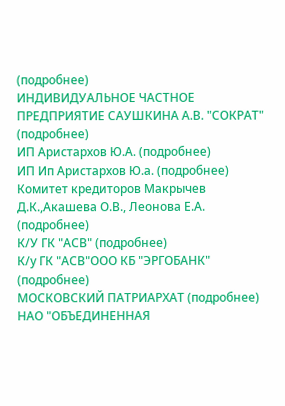(подробнее)
ИНДИВИДУАЛЬНОЕ ЧАСТНОЕ ПРЕДПРИЯТИЕ САУШКИНА А.В. "СОКРАТ" (подробнее)
ИП Аристархов Ю.А. (подробнее)
ИП Ип Аристархов Ю.а. (подробнее)
Комитет кредиторов Макрычев Д.К.,Акашева О.В., Леонова Е.А. (подробнее)
К/У ГК "АСВ" (подробнее)
К/у ГК "АСВ"ООО КБ "ЭРГОБАНК" (подробнее)
МОСКОВСКИЙ ПАТРИАРХАТ (подробнее)
НАО "ОБЪЕДИНЕННАЯ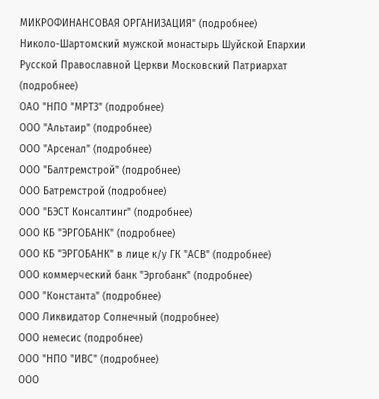МИКРОФИНАНСОВАЯ ОРГАНИЗАЦИЯ" (подробнее)
Николо-Шартомский мужской монастырь Шуйской Епархии Русской Православной Церкви Московский Патриархат (подробнее)
ОАО "НПО "МРТЗ" (подробнее)
ООО "Альтаир" (подробнее)
ООО "Арсенал" (подробнее)
ООО "Балтремстрой" (подробнее)
ООО Батремстрой (подробнее)
ООО "БЭСТ Консалтинг" (подробнее)
ООО КБ "ЭРГОБАНК" (подробнее)
ООО КБ "ЭРГОБАНК" в лице к/у ГК "АСВ" (подробнее)
ООО коммерческий банк "Эргобанк" (подробнее)
ООО "Константа" (подробнее)
ООО Ликвидатор Солнечный (подробнее)
ООО немесис (подробнее)
ООО "НПО "ИВС" (подробнее)
ООО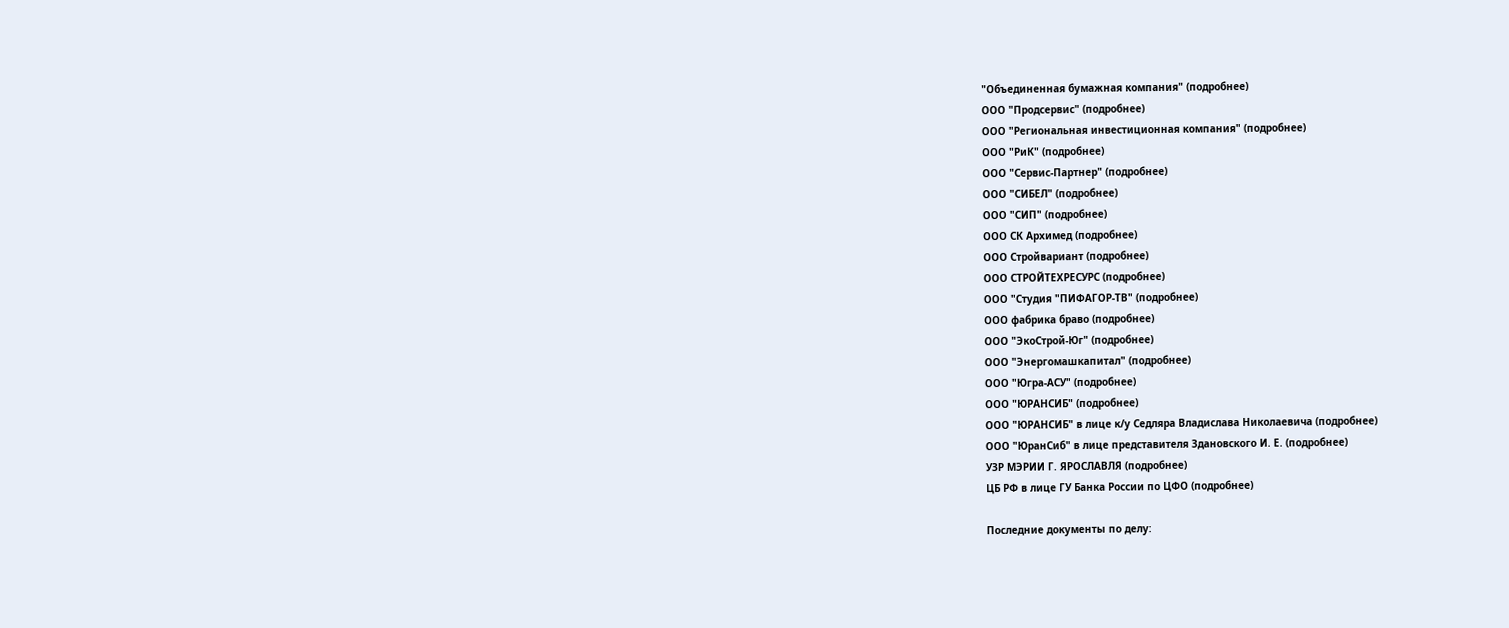"Объединенная бумажная компания" (подробнее)
ООО "Продсервис" (подробнее)
ООО "Региональная инвестиционная компания" (подробнее)
ООО "РиК" (подробнее)
ООО "Сервис-Партнер" (подробнее)
ООО "СИБЕЛ" (подробнее)
ООО "СИП" (подробнее)
ООО СК Архимед (подробнее)
ООО Стройвариант (подробнее)
ООО СТРОЙТЕХРЕСУРС (подробнее)
ООО "Студия "ПИФАГОР-ТВ" (подробнее)
ООО фабрика браво (подробнее)
ООО "ЭкоСтрой-Юг" (подробнее)
ООО "Энергомашкапитал" (подробнее)
ООО "Югра-АСУ" (подробнее)
ООО "ЮРАНСИБ" (подробнее)
ООО "ЮРАНСИБ" в лице к/у Седляра Владислава Николаевича (подробнее)
ООО "ЮранСиб" в лице представителя Здановского И. Е. (подробнее)
УЗР МЭРИИ Г. ЯРОСЛАВЛЯ (подробнее)
ЦБ РФ в лице ГУ Банка России по ЦФО (подробнее)

Последние документы по делу: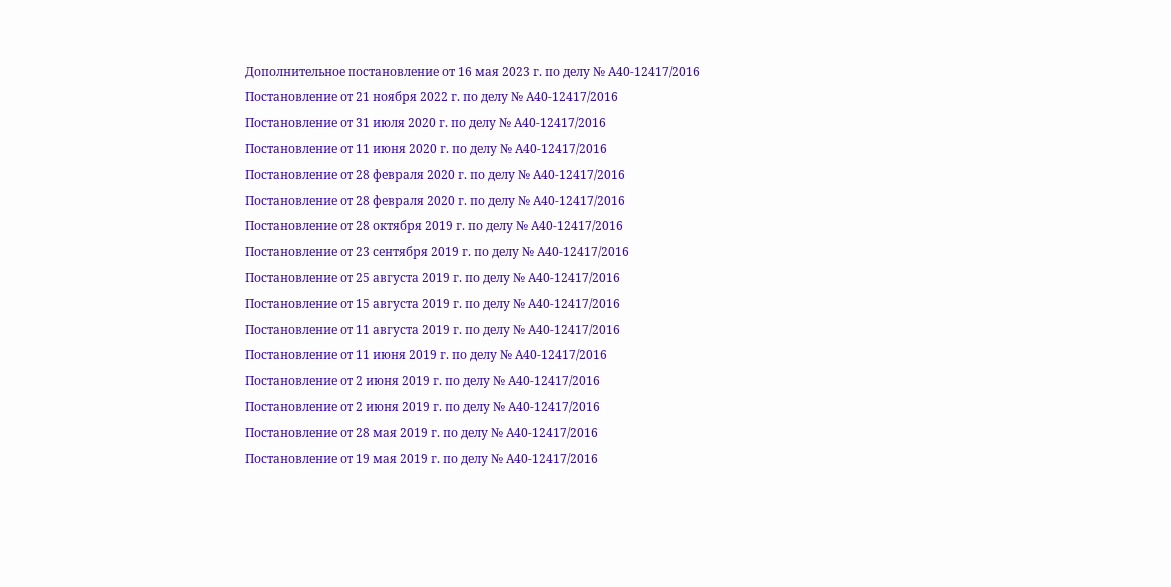Дополнительное постановление от 16 мая 2023 г. по делу № А40-12417/2016
Постановление от 21 ноября 2022 г. по делу № А40-12417/2016
Постановление от 31 июля 2020 г. по делу № А40-12417/2016
Постановление от 11 июня 2020 г. по делу № А40-12417/2016
Постановление от 28 февраля 2020 г. по делу № А40-12417/2016
Постановление от 28 февраля 2020 г. по делу № А40-12417/2016
Постановление от 28 октября 2019 г. по делу № А40-12417/2016
Постановление от 23 сентября 2019 г. по делу № А40-12417/2016
Постановление от 25 августа 2019 г. по делу № А40-12417/2016
Постановление от 15 августа 2019 г. по делу № А40-12417/2016
Постановление от 11 августа 2019 г. по делу № А40-12417/2016
Постановление от 11 июня 2019 г. по делу № А40-12417/2016
Постановление от 2 июня 2019 г. по делу № А40-12417/2016
Постановление от 2 июня 2019 г. по делу № А40-12417/2016
Постановление от 28 мая 2019 г. по делу № А40-12417/2016
Постановление от 19 мая 2019 г. по делу № А40-12417/2016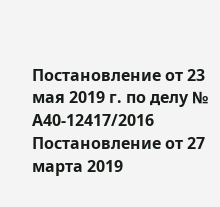Постановление от 23 мая 2019 г. по делу № А40-12417/2016
Постановление от 27 марта 2019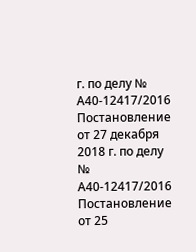г. по делу № А40-12417/2016
Постановление от 27 декабря 2018 г. по делу № А40-12417/2016
Постановление от 25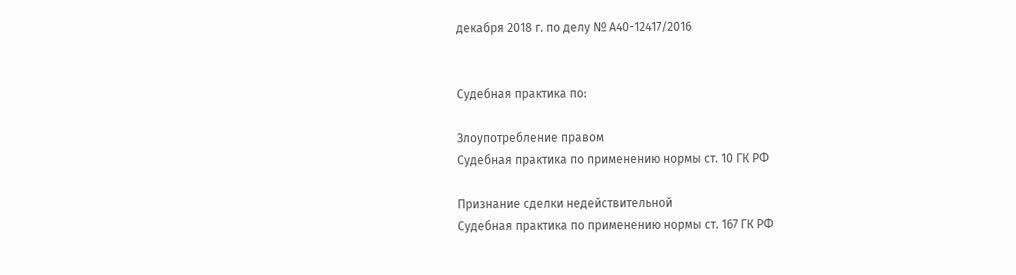декабря 2018 г. по делу № А40-12417/2016


Судебная практика по:

Злоупотребление правом
Судебная практика по применению нормы ст. 10 ГК РФ

Признание сделки недействительной
Судебная практика по применению нормы ст. 167 ГК РФ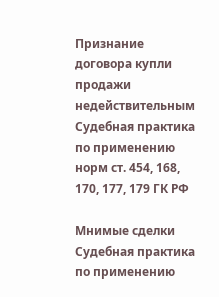Признание договора купли продажи недействительным
Судебная практика по применению норм ст. 454, 168, 170, 177, 179 ГК РФ

Мнимые сделки
Судебная практика по применению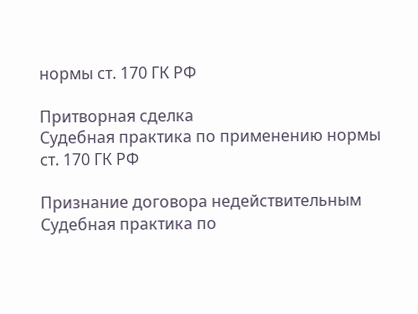нормы ст. 170 ГК РФ

Притворная сделка
Судебная практика по применению нормы ст. 170 ГК РФ

Признание договора недействительным
Судебная практика по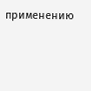применению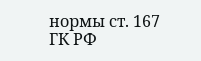нормы ст. 167 ГК РФ